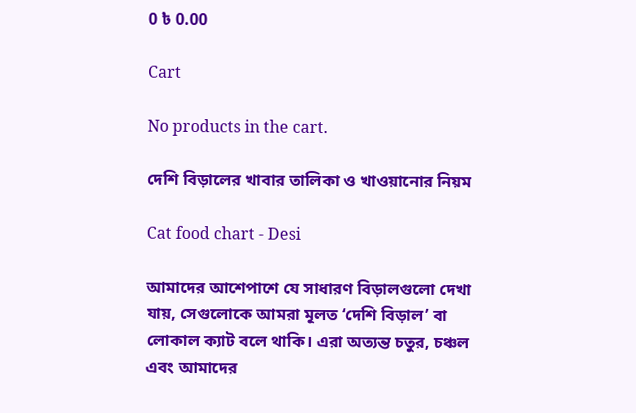0 ৳ 0.00

Cart

No products in the cart.

দেশি বিড়ালের খাবার তালিকা ও খাওয়ানোর নিয়ম

Cat food chart - Desi

আমাদের আশেপাশে যে সাধারণ বিড়ালগুলো দেখা যায়, সেগুলোকে আমরা মূলত ‘দেশি বিড়াল’ বা লোকাল ক্যাট বলে থাকি। এরা অত্যন্ত চতুর, চঞ্চল এবং আমাদের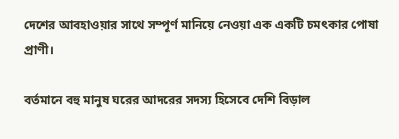দেশের আবহাওয়ার সাথে সম্পূর্ণ মানিয়ে নেওয়া এক একটি চমৎকার পোষা প্রাণী।

বর্তমানে বহু মানুষ ঘরের আদরের সদস্য হিসেবে দেশি বিড়াল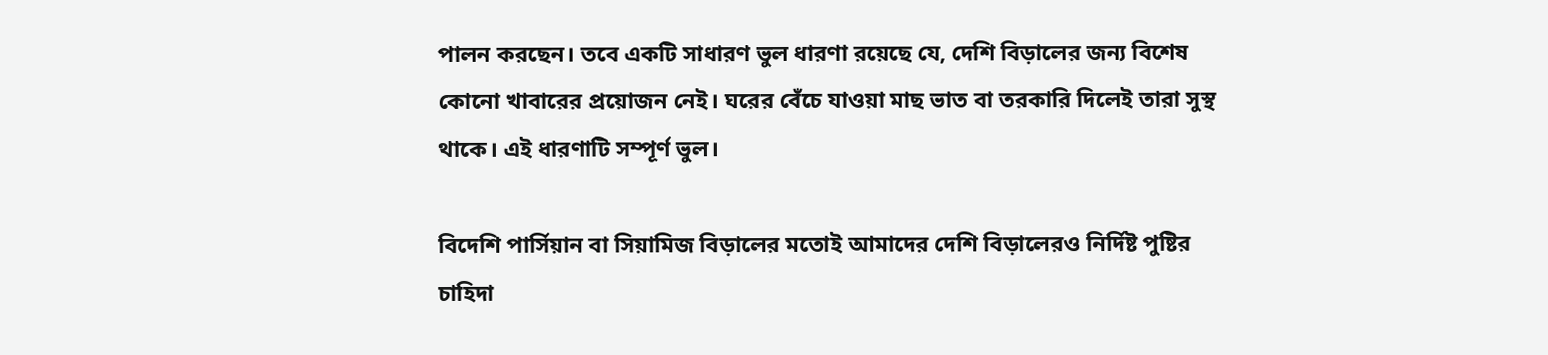পালন করছেন। তবে একটি সাধারণ ভুল ধারণা রয়েছে যে, দেশি বিড়ালের জন্য বিশেষ কোনো খাবারের প্রয়োজন নেই। ঘরের বেঁচে যাওয়া মাছ ভাত বা তরকারি দিলেই তারা সুস্থ থাকে। এই ধারণাটি সম্পূর্ণ ভুল।

বিদেশি পার্সিয়ান বা সিয়ামিজ বিড়ালের মতোই আমাদের দেশি বিড়ালেরও নির্দিষ্ট পুষ্টির চাহিদা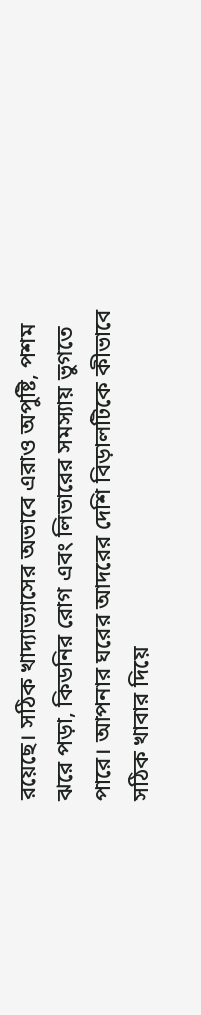রয়েছে। সঠিক খাদ্যাভ্যাসের অভাবে এরাও অপুষ্টি, পশম ঝরে পড়া, কিডনির রোগ এবং লিভারের সমস্যায় ভুগতে পারে। আপনার ঘরের আদরের দেশি বিড়ালটিকে কীভাবে সঠিক খাবার দিয়ে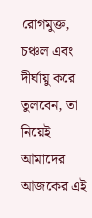রোগমুক্ত, চঞ্চল এবং দীর্ঘায়ু করে তুলবেন, তা নিয়েই আমাদের আজকের এই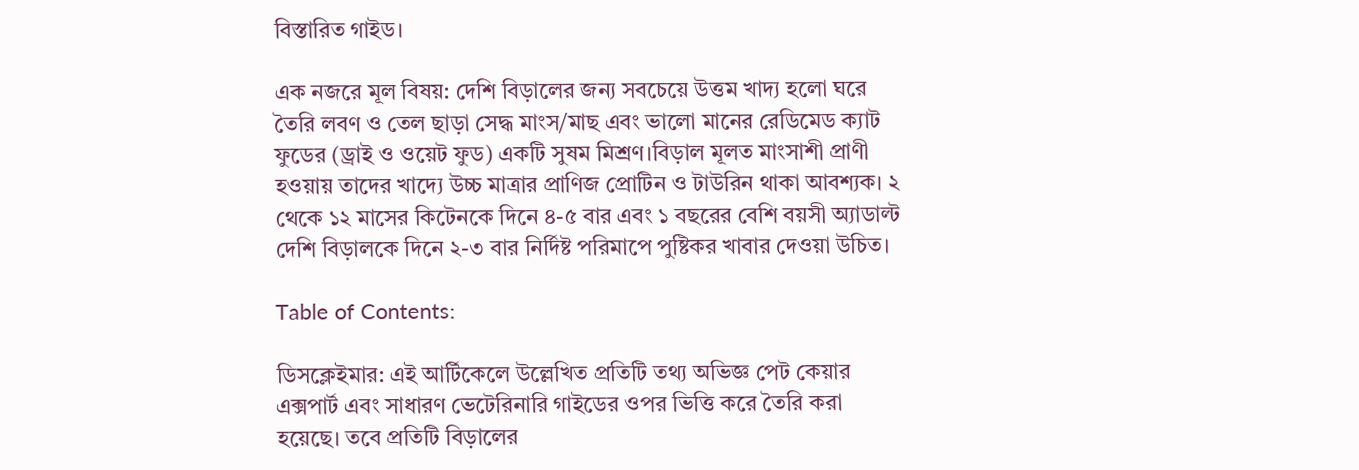বিস্তারিত গাইড।

এক নজরে মূল বিষয়: দেশি বিড়ালের জন্য সবচেয়ে উত্তম খাদ্য হলো ঘরে তৈরি লবণ ও তেল ছাড়া সেদ্ধ মাংস/মাছ এবং ভালো মানের রেডিমেড ক্যাট ফুডের (ড্রাই ও ওয়েট ফুড) একটি সুষম মিশ্রণ।বিড়াল মূলত মাংসাশী প্রাণী হওয়ায় তাদের খাদ্যে উচ্চ মাত্রার প্রাণিজ প্রোটিন ও টাউরিন থাকা আবশ্যক। ২ থেকে ১২ মাসের কিটেনকে দিনে ৪-৫ বার এবং ১ বছরের বেশি বয়সী অ্যাডাল্ট দেশি বিড়ালকে দিনে ২-৩ বার নির্দিষ্ট পরিমাপে পুষ্টিকর খাবার দেওয়া উচিত।

Table of Contents:

ডিসক্লেইমার: এই আর্টিকেলে উল্লেখিত প্রতিটি তথ্য অভিজ্ঞ পেট কেয়ার এক্সপার্ট এবং সাধারণ ভেটেরিনারি গাইডের ওপর ভিত্তি করে তৈরি করা হয়েছে। তবে প্রতিটি বিড়ালের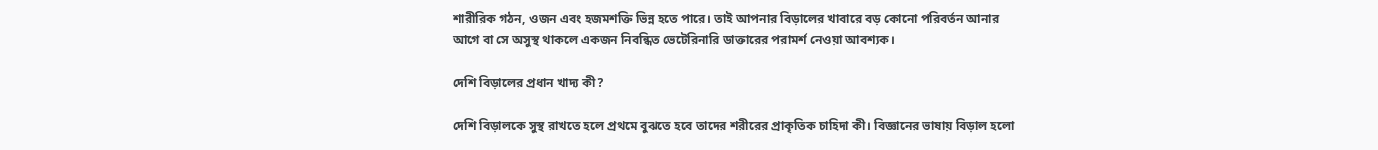শারীরিক গঠন, ওজন এবং হজমশক্তি ভিন্ন হতে পারে। তাই আপনার বিড়ালের খাবারে বড় কোনো পরিবর্তন আনার আগে বা সে অসুস্থ থাকলে একজন নিবন্ধিত ভেটেরিনারি ডাক্তারের পরামর্শ নেওয়া আবশ্যক।

দেশি বিড়ালের প্রধান খাদ্য কী?

দেশি বিড়ালকে সুস্থ রাখতে হলে প্রথমে বুঝতে হবে তাদের শরীরের প্রাকৃতিক চাহিদা কী। বিজ্ঞানের ভাষায় বিড়াল হলো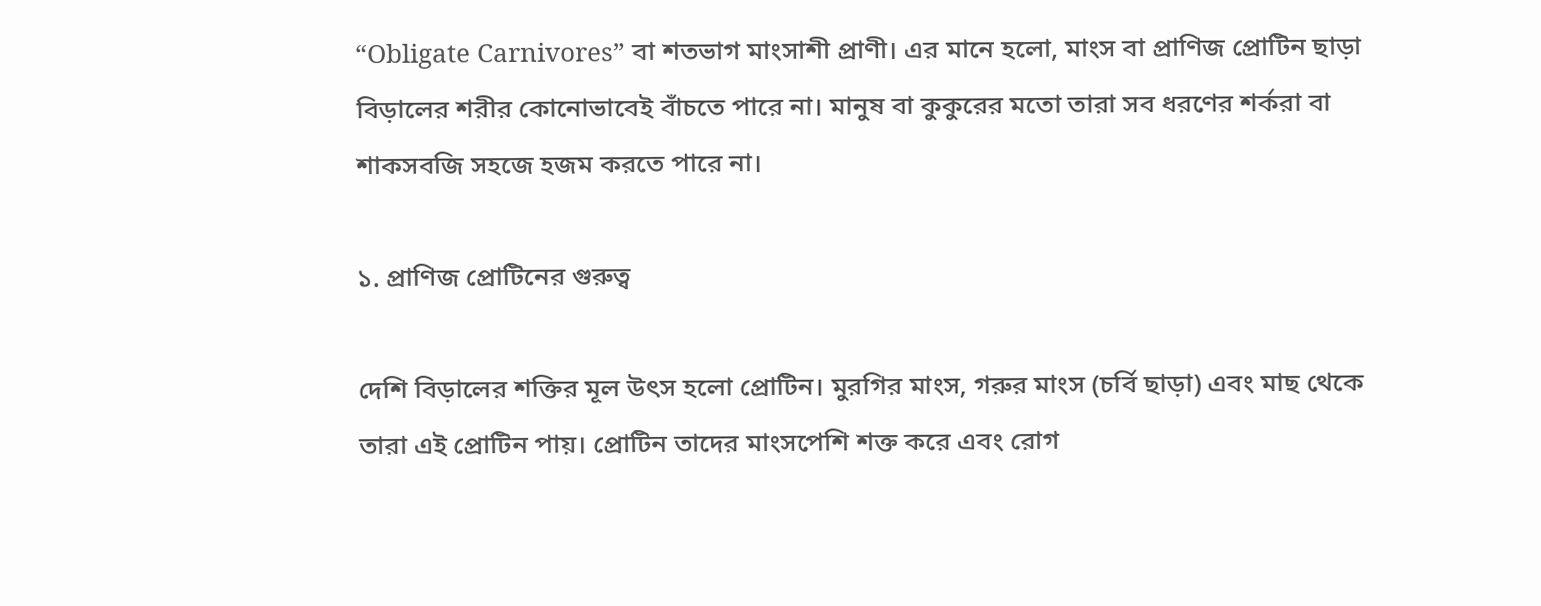“Obligate Carnivores” বা শতভাগ মাংসাশী প্রাণী। এর মানে হলো, মাংস বা প্রাণিজ প্রোটিন ছাড়া বিড়ালের শরীর কোনোভাবেই বাঁচতে পারে না। মানুষ বা কুকুরের মতো তারা সব ধরণের শর্করা বা শাকসবজি সহজে হজম করতে পারে না।

১. প্রাণিজ প্রোটিনের গুরুত্ব

দেশি বিড়ালের শক্তির মূল উৎস হলো প্রোটিন। মুরগির মাংস, গরুর মাংস (চর্বি ছাড়া) এবং মাছ থেকে তারা এই প্রোটিন পায়। প্রোটিন তাদের মাংসপেশি শক্ত করে এবং রোগ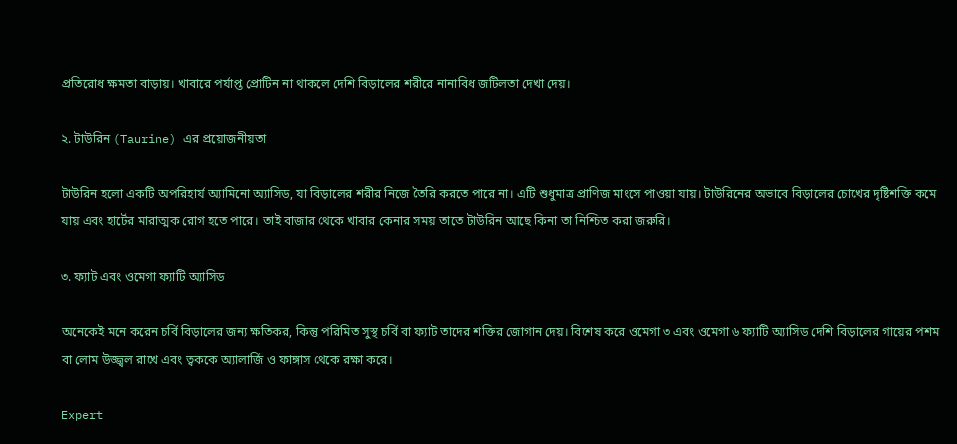প্রতিরোধ ক্ষমতা বাড়ায়। খাবারে পর্যাপ্ত প্রোটিন না থাকলে দেশি বিড়ালের শরীরে নানাবিধ জটিলতা দেখা দেয়।

২. টাউরিন (Taurine) এর প্রয়োজনীয়তা

টাউরিন হলো একটি অপরিহার্য অ্যামিনো অ্যাসিড, যা বিড়ালের শরীর নিজে তৈরি করতে পারে না। এটি শুধুমাত্র প্রাণিজ মাংসে পাওয়া যায়। টাউরিনের অভাবে বিড়ালের চোখের দৃষ্টিশক্তি কমে যায় এবং হার্টের মারাত্মক রোগ হতে পারে। তাই বাজার থেকে খাবার কেনার সময় তাতে টাউরিন আছে কিনা তা নিশ্চিত করা জরুরি।

৩. ফ্যাট এবং ওমেগা ফ্যাটি অ্যাসিড

অনেকেই মনে করেন চর্বি বিড়ালের জন্য ক্ষতিকর, কিন্তু পরিমিত সুস্থ চর্বি বা ফ্যাট তাদের শক্তির জোগান দেয়। বিশেষ করে ওমেগা ৩ এবং ওমেগা ৬ ফ্যাটি অ্যাসিড দেশি বিড়ালের গায়ের পশম বা লোম উজ্জ্বল রাখে এবং ত্বককে অ্যালার্জি ও ফাঙ্গাস থেকে রক্ষা করে।

Expert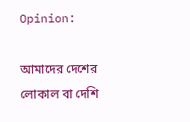Opinion:

আমাদের দেশের লোকাল বা দেশি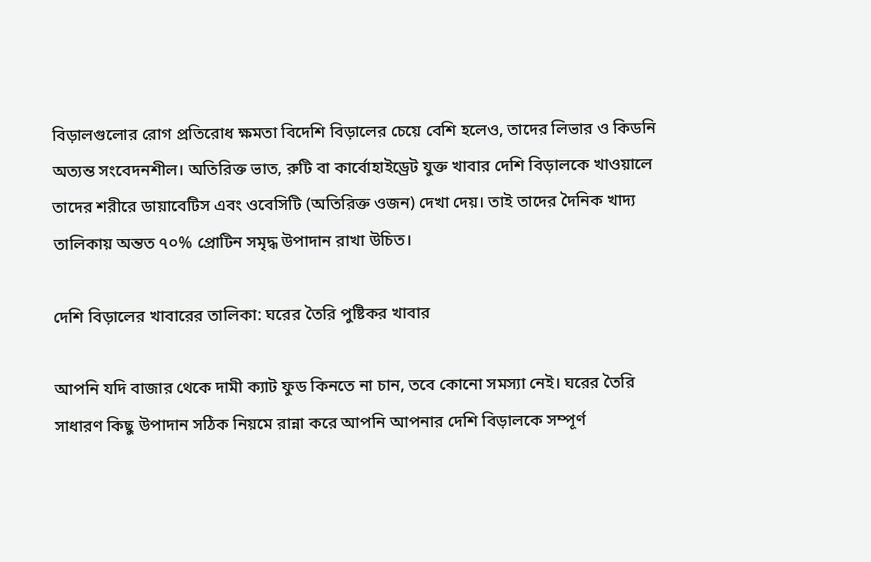বিড়ালগুলোর রোগ প্রতিরোধ ক্ষমতা বিদেশি বিড়ালের চেয়ে বেশি হলেও, তাদের লিভার ও কিডনি অত্যন্ত সংবেদনশীল। অতিরিক্ত ভাত, রুটি বা কার্বোহাইড্রেট যুক্ত খাবার দেশি বিড়ালকে খাওয়ালে তাদের শরীরে ডায়াবেটিস এবং ওবেসিটি (অতিরিক্ত ওজন) দেখা দেয়। তাই তাদের দৈনিক খাদ্য তালিকায় অন্তত ৭০% প্রোটিন সমৃদ্ধ উপাদান রাখা উচিত।

দেশি বিড়ালের খাবারের তালিকা: ঘরের তৈরি পুষ্টিকর খাবার

আপনি যদি বাজার থেকে দামী ক্যাট ফুড কিনতে না চান, তবে কোনো সমস্যা নেই। ঘরের তৈরি সাধারণ কিছু উপাদান সঠিক নিয়মে রান্না করে আপনি আপনার দেশি বিড়ালকে সম্পূর্ণ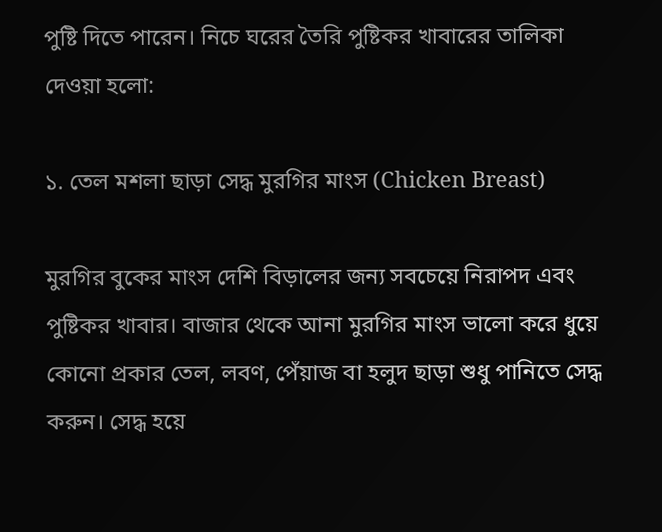পুষ্টি দিতে পারেন। নিচে ঘরের তৈরি পুষ্টিকর খাবারের তালিকা দেওয়া হলো:

১. তেল মশলা ছাড়া সেদ্ধ মুরগির মাংস (Chicken Breast)

মুরগির বুকের মাংস দেশি বিড়ালের জন্য সবচেয়ে নিরাপদ এবং পুষ্টিকর খাবার। বাজার থেকে আনা মুরগির মাংস ভালো করে ধুয়ে কোনো প্রকার তেল, লবণ, পেঁয়াজ বা হলুদ ছাড়া শুধু পানিতে সেদ্ধ করুন। সেদ্ধ হয়ে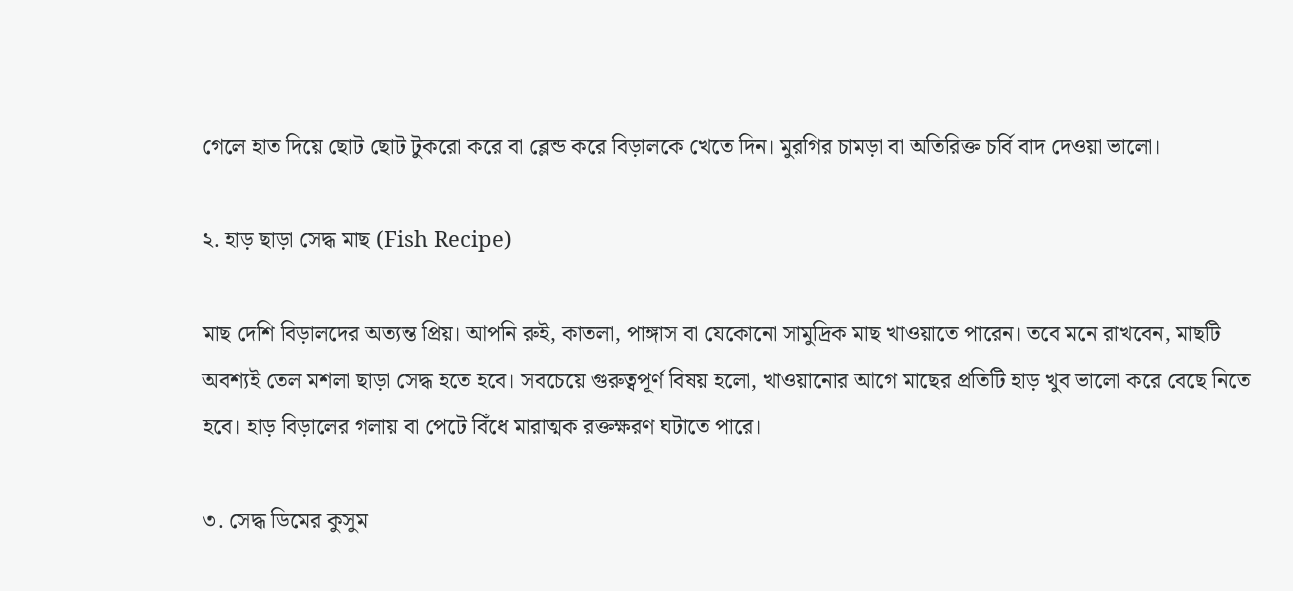গেলে হাত দিয়ে ছোট ছোট টুকরো করে বা ব্লেন্ড করে বিড়ালকে খেতে দিন। মুরগির চামড়া বা অতিরিক্ত চর্বি বাদ দেওয়া ভালো।

২. হাড় ছাড়া সেদ্ধ মাছ (Fish Recipe)

মাছ দেশি বিড়ালদের অত্যন্ত প্রিয়। আপনি রুই, কাতলা, পাঙ্গাস বা যেকোনো সামুদ্রিক মাছ খাওয়াতে পারেন। তবে মনে রাখবেন, মাছটি অবশ্যই তেল মশলা ছাড়া সেদ্ধ হতে হবে। সবচেয়ে গুরুত্বপূর্ণ বিষয় হলো, খাওয়ানোর আগে মাছের প্রতিটি হাড় খুব ভালো করে বেছে নিতে হবে। হাড় বিড়ালের গলায় বা পেটে বিঁধে মারাত্মক রক্তক্ষরণ ঘটাতে পারে।

৩. সেদ্ধ ডিমের কুসুম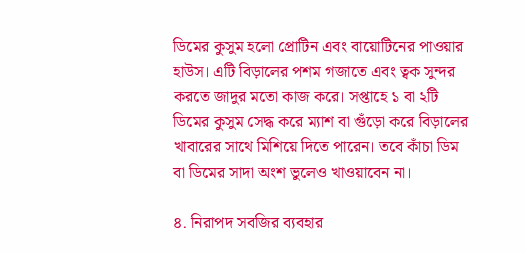ডিমের কুসুম হলো প্রোটিন এবং বায়োটিনের পাওয়ার হাউস। এটি বিড়ালের পশম গজাতে এবং ত্বক সুন্দর করতে জাদুর মতো কাজ করে। সপ্তাহে ১ বা ২টি ডিমের কুসুম সেদ্ধ করে ম্যাশ বা গুঁড়ো করে বিড়ালের খাবারের সাথে মিশিয়ে দিতে পারেন। তবে কাঁচা ডিম বা ডিমের সাদা অংশ ভুলেও খাওয়াবেন না।

৪. নিরাপদ সবজির ব্যবহার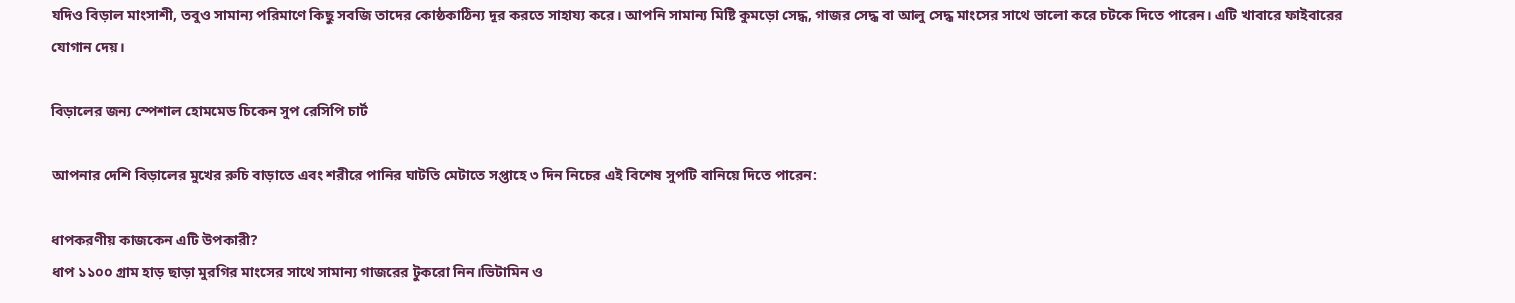যদিও বিড়াল মাংসাশী, তবুও সামান্য পরিমাণে কিছু সবজি তাদের কোষ্ঠকাঠিন্য দূর করতে সাহায্য করে। আপনি সামান্য মিষ্টি কুমড়ো সেদ্ধ, গাজর সেদ্ধ বা আলু সেদ্ধ মাংসের সাথে ভালো করে চটকে দিতে পারেন। এটি খাবারে ফাইবারের যোগান দেয়।

বিড়ালের জন্য স্পেশাল হোমমেড চিকেন সুপ রেসিপি চার্ট

আপনার দেশি বিড়ালের মুখের রুচি বাড়াতে এবং শরীরে পানির ঘাটতি মেটাতে সপ্তাহে ৩ দিন নিচের এই বিশেষ সুপটি বানিয়ে দিতে পারেন:

ধাপকরণীয় কাজকেন এটি উপকারী?
ধাপ ১১০০ গ্রাম হাড় ছাড়া মুরগির মাংসের সাথে সামান্য গাজরের টুকরো নিন।ভিটামিন ও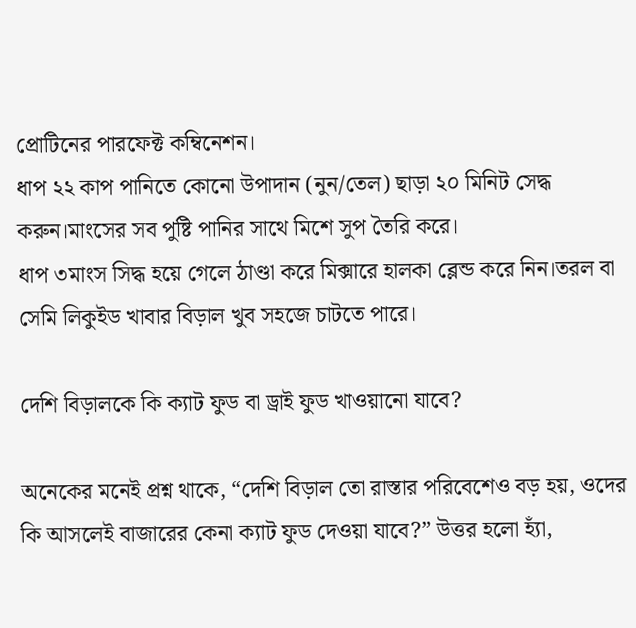প্রোটিনের পারফেক্ট কম্বিনেশন।
ধাপ ২২ কাপ পানিতে কোনো উপাদান (নুন/তেল) ছাড়া ২০ মিনিট সেদ্ধ করুন।মাংসের সব পুষ্টি পানির সাথে মিশে সুপ তৈরি করে।
ধাপ ৩মাংস সিদ্ধ হয়ে গেলে ঠাণ্ডা করে মিক্সারে হালকা ব্লেন্ড করে নিন।তরল বা সেমি লিকুইড খাবার বিড়াল খুব সহজে চাটতে পারে।

দেশি বিড়ালকে কি ক্যাট ফুড বা ড্রাই ফুড খাওয়ানো যাবে?

অনেকের মনেই প্রশ্ন থাকে, “দেশি বিড়াল তো রাস্তার পরিবেশেও বড় হয়, ওদের কি আসলেই বাজারের কেনা ক্যাট ফুড দেওয়া যাবে?” উত্তর হলো হ্যাঁ,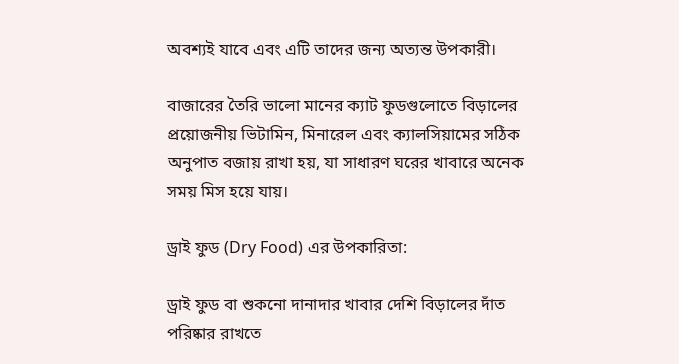অবশ্যই যাবে এবং এটি তাদের জন্য অত্যন্ত উপকারী।

বাজারের তৈরি ভালো মানের ক্যাট ফুডগুলোতে বিড়ালের প্রয়োজনীয় ভিটামিন, মিনারেল এবং ক্যালসিয়ামের সঠিক অনুপাত বজায় রাখা হয়, যা সাধারণ ঘরের খাবারে অনেক সময় মিস হয়ে যায়।

ড্রাই ফুড (Dry Food) এর উপকারিতা:

ড্রাই ফুড বা শুকনো দানাদার খাবার দেশি বিড়ালের দাঁত পরিষ্কার রাখতে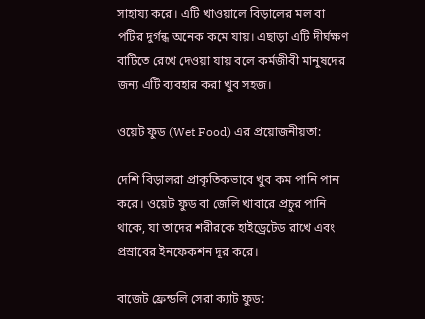সাহায্য করে। এটি খাওয়ালে বিড়ালের মল বা পটির দুর্গন্ধ অনেক কমে যায়। এছাড়া এটি দীর্ঘক্ষণ বাটিতে রেখে দেওয়া যায় বলে কর্মজীবী মানুষদের জন্য এটি ব্যবহার করা খুব সহজ।

ওয়েট ফুড (Wet Food) এর প্রয়োজনীয়তা:

দেশি বিড়ালরা প্রাকৃতিকভাবে খুব কম পানি পান করে। ওয়েট ফুড বা জেলি খাবারে প্রচুর পানি থাকে, যা তাদের শরীরকে হাইড্রেটেড রাখে এবং প্রস্রাবের ইনফেকশন দূর করে।

বাজেট ফ্রেন্ডলি সেরা ক্যাট ফুড: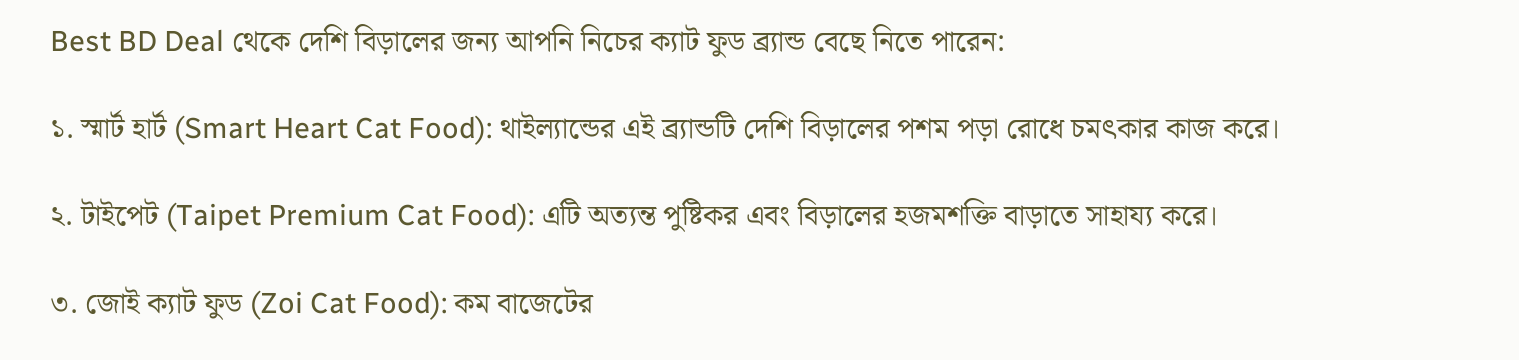Best BD Deal থেকে দেশি বিড়ালের জন্য আপনি নিচের ক্যাট ফুড ব্র্যান্ড বেছে নিতে পারেন:

১. স্মার্ট হার্ট (Smart Heart Cat Food): থাইল্যান্ডের এই ব্র্যান্ডটি দেশি বিড়ালের পশম পড়া রোধে চমৎকার কাজ করে।

২. টাইপেট (Taipet Premium Cat Food): এটি অত্যন্ত পুষ্টিকর এবং বিড়ালের হজমশক্তি বাড়াতে সাহায্য করে।

৩. জোই ক্যাট ফুড (Zoi Cat Food): কম বাজেটের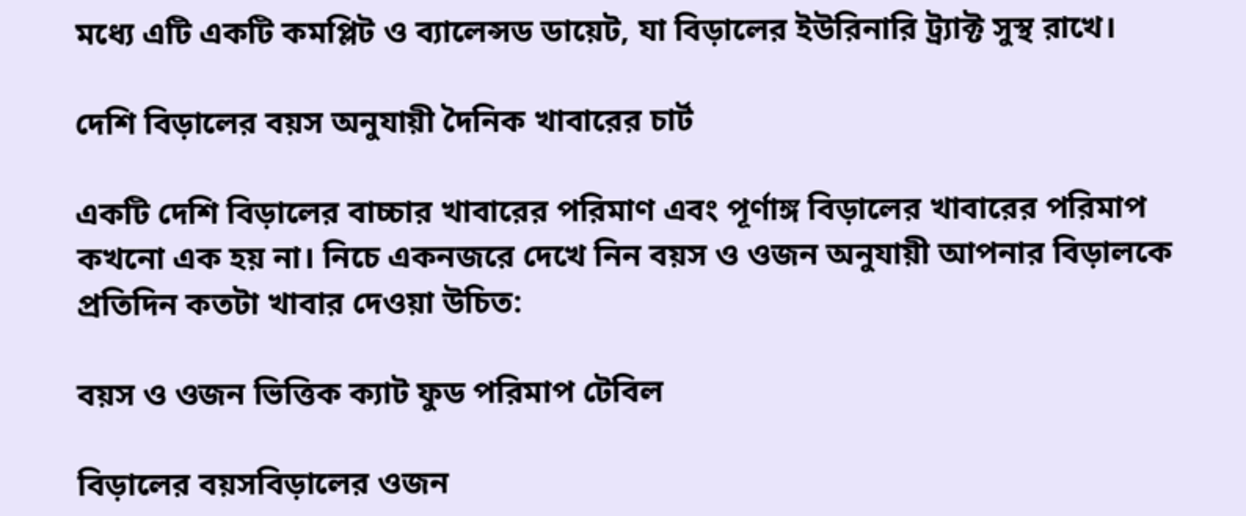মধ্যে এটি একটি কমপ্লিট ও ব্যালেন্সড ডায়েট, যা বিড়ালের ইউরিনারি ট্র্যাক্ট সুস্থ রাখে।

দেশি বিড়ালের বয়স অনুযায়ী দৈনিক খাবারের চার্ট

একটি দেশি বিড়ালের বাচ্চার খাবারের পরিমাণ এবং পূর্ণাঙ্গ বিড়ালের খাবারের পরিমাপ কখনো এক হয় না। নিচে একনজরে দেখে নিন বয়স ও ওজন অনুযায়ী আপনার বিড়ালকে প্রতিদিন কতটা খাবার দেওয়া উচিত:

বয়স ও ওজন ভিত্তিক ক্যাট ফুড পরিমাপ টেবিল

বিড়ালের বয়সবিড়ালের ওজন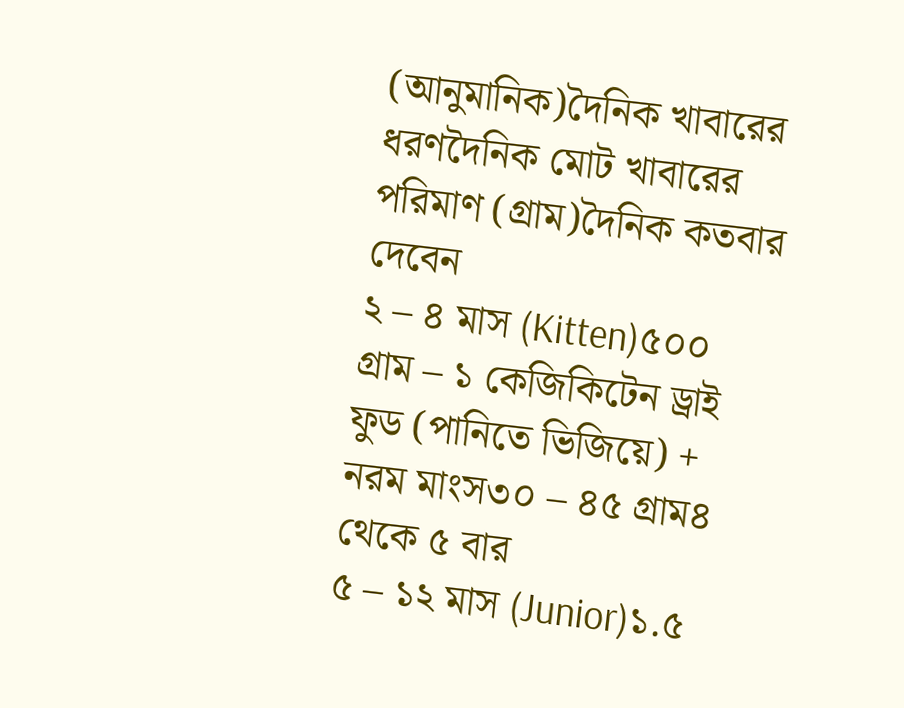(আনুমানিক)দৈনিক খাবারের ধরণদৈনিক মোট খাবারের পরিমাণ (গ্রাম)দৈনিক কতবার দেবেন
২ – ৪ মাস (Kitten)৫০০ গ্রাম – ১ কেজিকিটেন ড্রাই ফুড (পানিতে ভিজিয়ে) + নরম মাংস৩০ – ৪৫ গ্রাম৪ থেকে ৫ বার
৫ – ১২ মাস (Junior)১.৫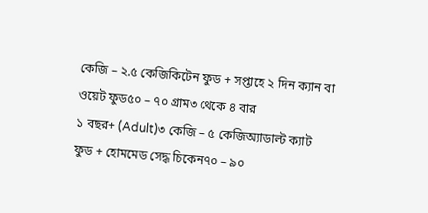কেজি – ২.৫ কেজিকিটেন ফুড + সপ্তাহে ২ দিন ক্যান বা ওয়েট ফুড৫০ – ৭০ গ্রাম৩ থেকে ৪ বার
১ বছর+ (Adult)৩ কেজি – ৫ কেজিঅ্যাডাল্ট ক্যাট ফুড + হোমমেড সেদ্ধ চিকেন৭০ – ৯০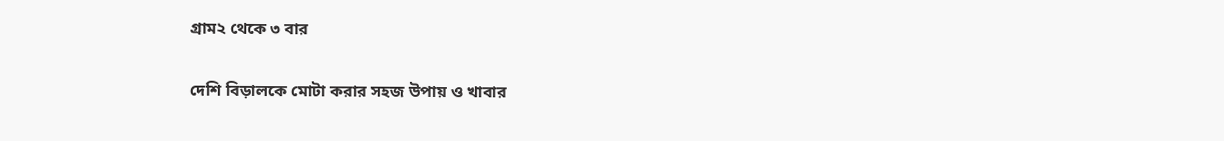গ্রাম২ থেকে ৩ বার

দেশি বিড়ালকে মোটা করার সহজ উপায় ও খাবার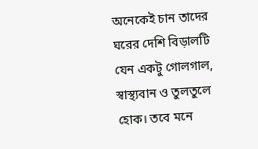অনেকেই চান তাদের ঘরের দেশি বিড়ালটি যেন একটু গোলগাল, স্বাস্থ্যবান ও তুলতুলে হোক। তবে মনে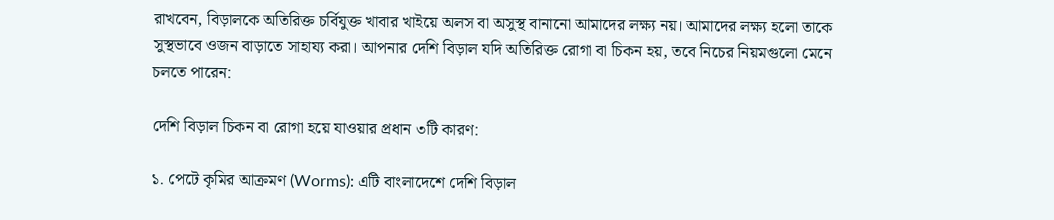রাখবেন, বিড়ালকে অতিরিক্ত চর্বিযুক্ত খাবার খাইয়ে অলস বা অসুস্থ বানানো আমাদের লক্ষ্য নয়। আমাদের লক্ষ্য হলো তাকে সুস্থভাবে ওজন বাড়াতে সাহায্য করা। আপনার দেশি বিড়াল যদি অতিরিক্ত রোগা বা চিকন হয়, তবে নিচের নিয়মগুলো মেনে চলতে পারেন:

দেশি বিড়াল চিকন বা রোগা হয়ে যাওয়ার প্রধান ৩টি কারণ:

১. পেটে কৃমির আক্রমণ (Worms): এটি বাংলাদেশে দেশি বিড়াল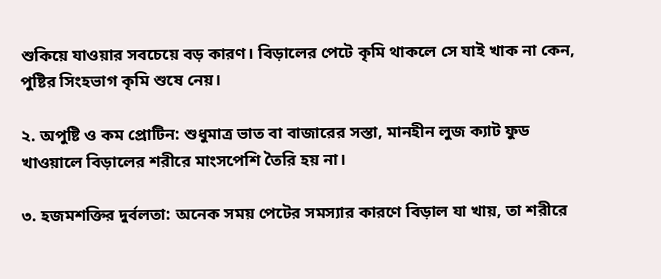শুকিয়ে যাওয়ার সবচেয়ে বড় কারণ। বিড়ালের পেটে কৃমি থাকলে সে যাই খাক না কেন, পুষ্টির সিংহভাগ কৃমি শুষে নেয়।

২. অপুষ্টি ও কম প্রোটিন: শুধুমাত্র ভাত বা বাজারের সস্তা, মানহীন লুজ ক্যাট ফুড খাওয়ালে বিড়ালের শরীরে মাংসপেশি তৈরি হয় না।

৩. হজমশক্তির দুর্বলতা: অনেক সময় পেটের সমস্যার কারণে বিড়াল যা খায়, তা শরীরে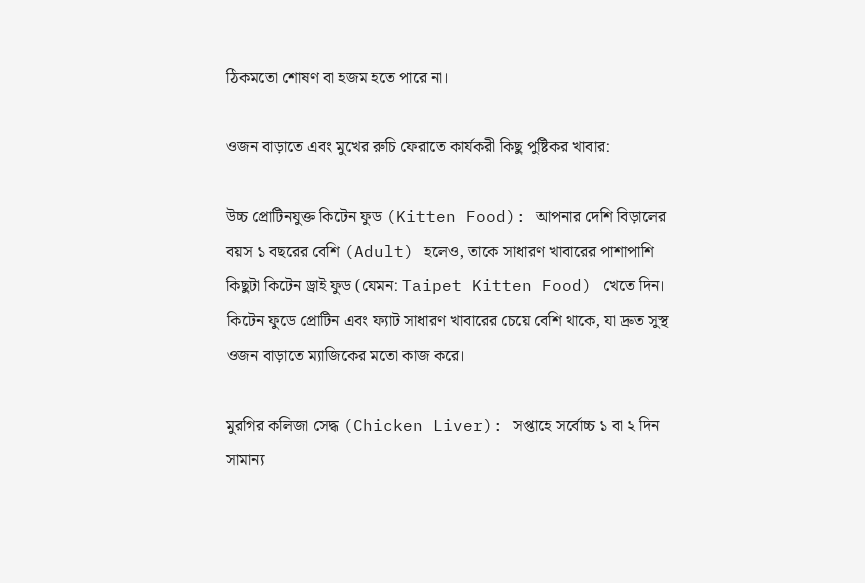ঠিকমতো শোষণ বা হজম হতে পারে না।

ওজন বাড়াতে এবং মুখের রুচি ফেরাতে কার্যকরী কিছু পুষ্টিকর খাবার:

উচ্চ প্রোটিনযুক্ত কিটেন ফুড (Kitten Food): আপনার দেশি বিড়ালের বয়স ১ বছরের বেশি (Adult) হলেও, তাকে সাধারণ খাবারের পাশাপাশি কিছুটা কিটেন ড্রাই ফুড (যেমন: Taipet Kitten Food) খেতে দিন। কিটেন ফুডে প্রোটিন এবং ফ্যাট সাধারণ খাবারের চেয়ে বেশি থাকে, যা দ্রুত সুস্থ ওজন বাড়াতে ম্যাজিকের মতো কাজ করে।

মুরগির কলিজা সেদ্ধ (Chicken Liver): সপ্তাহে সর্বোচ্চ ১ বা ২ দিন সামান্য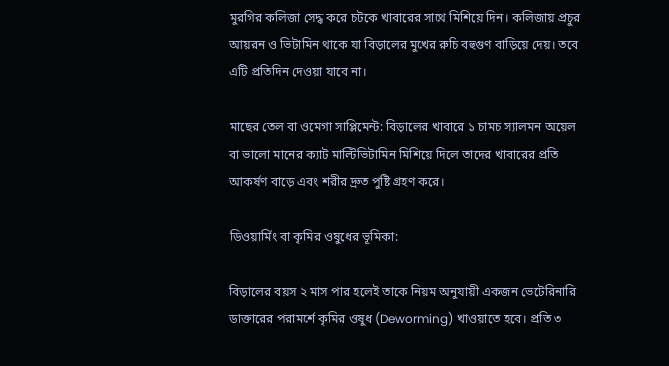মুরগির কলিজা সেদ্ধ করে চটকে খাবারের সাথে মিশিয়ে দিন। কলিজায় প্রচুর আয়রন ও ভিটামিন থাকে যা বিড়ালের মুখের রুচি বহুগুণ বাড়িয়ে দেয়। তবে এটি প্রতিদিন দেওয়া যাবে না।

মাছের তেল বা ওমেগা সাপ্লিমেন্ট: বিড়ালের খাবারে ১ চামচ স্যালমন অয়েল বা ভালো মানের ক্যাট মাল্টিভিটামিন মিশিয়ে দিলে তাদের খাবারের প্রতি আকর্ষণ বাড়ে এবং শরীর দ্রুত পুষ্টি গ্রহণ করে।

ডিওয়ার্মিং বা কৃমির ওষুধের ভূমিকা:

বিড়ালের বয়স ২ মাস পার হলেই তাকে নিয়ম অনুযায়ী একজন ভেটেরিনারি ডাক্তারের পরামর্শে কৃমির ওষুধ (Deworming) খাওয়াতে হবে। প্রতি ৩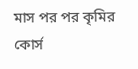মাস পর পর কৃমির কোর্স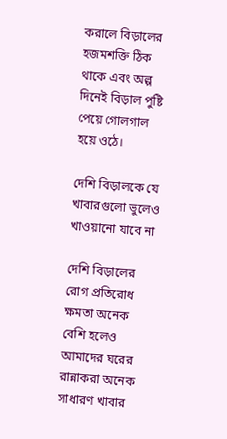করালে বিড়ালের হজমশক্তি ঠিক থাকে এবং অল্প দিনেই বিড়াল পুষ্টি পেয়ে গোলগাল হয়ে ওঠে।

দেশি বিড়ালকে যে খাবারগুলো ভুলেও খাওয়ানো যাবে না

দেশি বিড়ালের রোগ প্রতিরোধ ক্ষমতা অনেক বেশি হলেও আমাদের ঘরের রান্নাকরা অনেক সাধারণ খাবার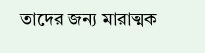তাদের জন্য মারাত্মক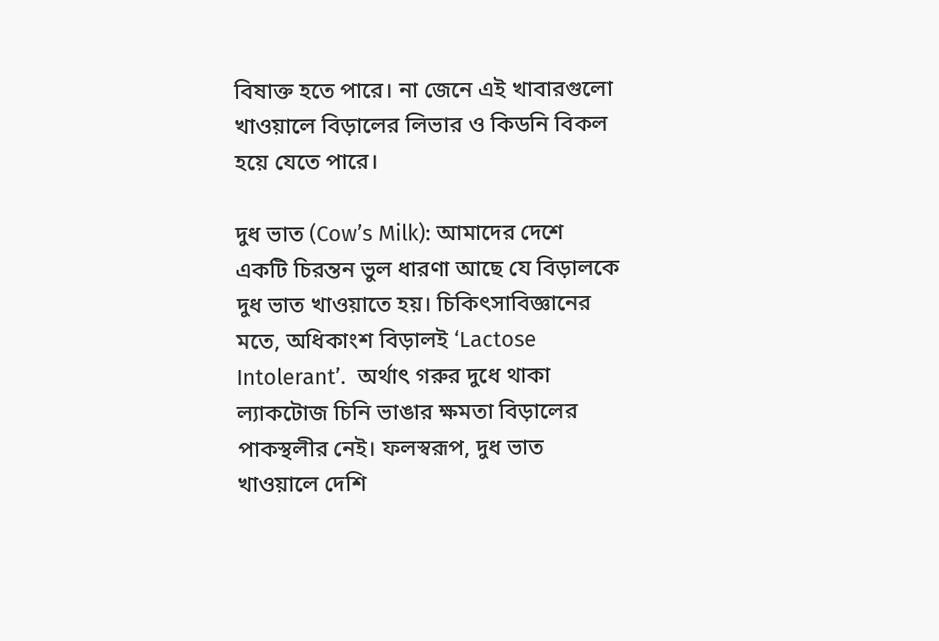বিষাক্ত হতে পারে। না জেনে এই খাবারগুলো খাওয়ালে বিড়ালের লিভার ও কিডনি বিকল হয়ে যেতে পারে।

দুধ ভাত (Cow’s Milk): আমাদের দেশে একটি চিরন্তন ভুল ধারণা আছে যে বিড়ালকে দুধ ভাত খাওয়াতে হয়। চিকিৎসাবিজ্ঞানের মতে, অধিকাংশ বিড়ালই ‘Lactose Intolerant’.  অর্থাৎ গরুর দুধে থাকা ল্যাকটোজ চিনি ভাঙার ক্ষমতা বিড়ালের পাকস্থলীর নেই। ফলস্বরূপ, দুধ ভাত খাওয়ালে দেশি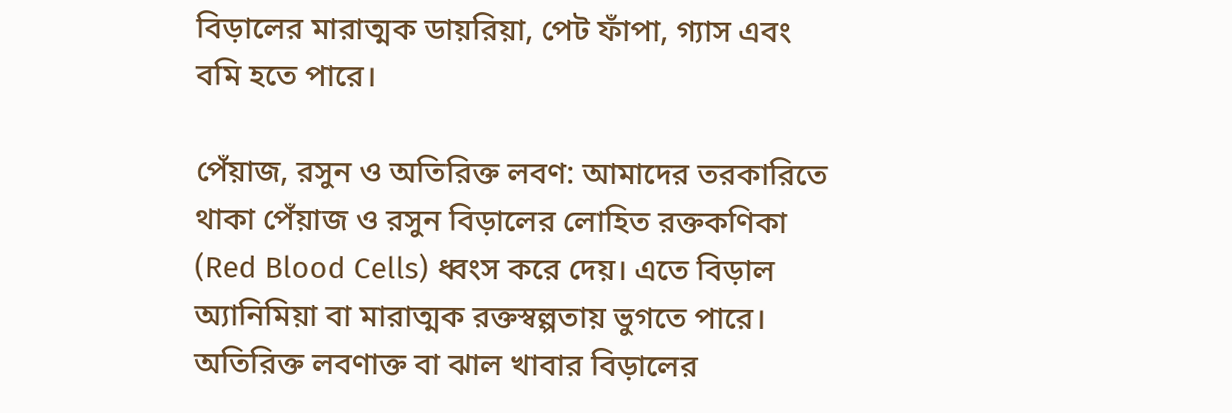বিড়ালের মারাত্মক ডায়রিয়া, পেট ফাঁপা, গ্যাস এবং বমি হতে পারে।

পেঁয়াজ, রসুন ও অতিরিক্ত লবণ: আমাদের তরকারিতে থাকা পেঁয়াজ ও রসুন বিড়ালের লোহিত রক্তকণিকা (Red Blood Cells) ধ্বংস করে দেয়। এতে বিড়াল অ্যানিমিয়া বা মারাত্মক রক্তস্বল্পতায় ভুগতে পারে। অতিরিক্ত লবণাক্ত বা ঝাল খাবার বিড়ালের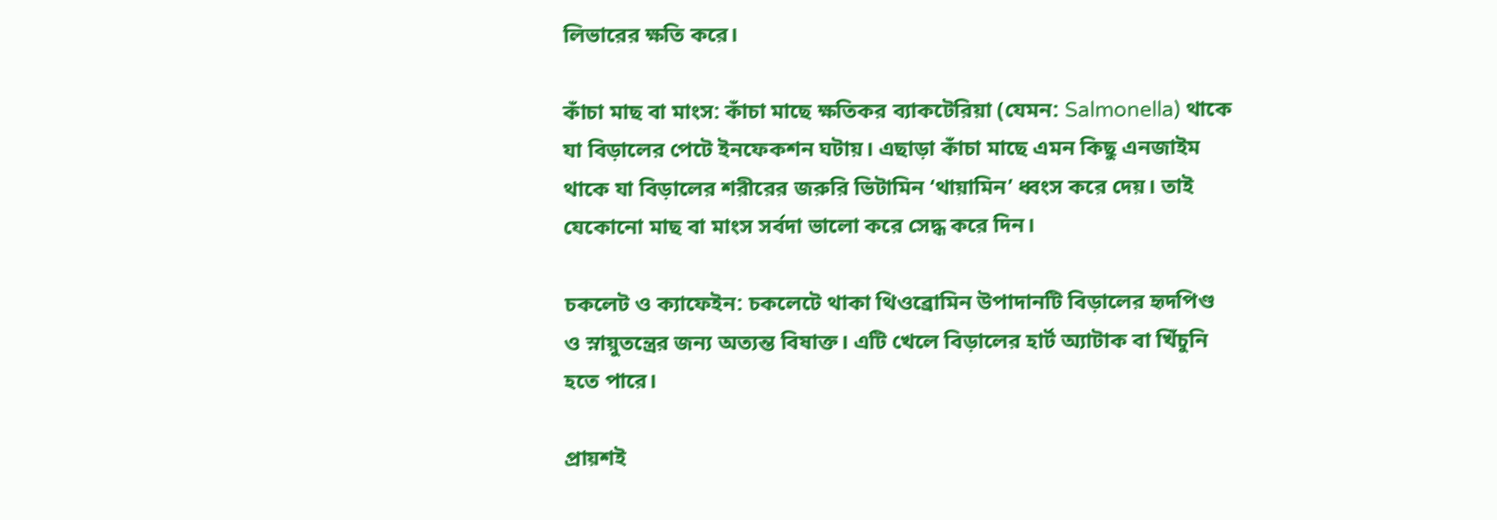লিভারের ক্ষতি করে।

কাঁচা মাছ বা মাংস: কাঁচা মাছে ক্ষতিকর ব্যাকটেরিয়া (যেমন: Salmonella) থাকে যা বিড়ালের পেটে ইনফেকশন ঘটায়। এছাড়া কাঁচা মাছে এমন কিছু এনজাইম থাকে যা বিড়ালের শরীরের জরুরি ভিটামিন ‘থায়ামিন’ ধ্বংস করে দেয়। তাই যেকোনো মাছ বা মাংস সর্বদা ভালো করে সেদ্ধ করে দিন।

চকলেট ও ক্যাফেইন: চকলেটে থাকা থিওব্রোমিন উপাদানটি বিড়ালের হৃদপিণ্ড ও স্নায়ুতন্ত্রের জন্য অত্যন্ত বিষাক্ত। এটি খেলে বিড়ালের হার্ট অ্যাটাক বা খিঁচুনি হতে পারে।

প্রায়শই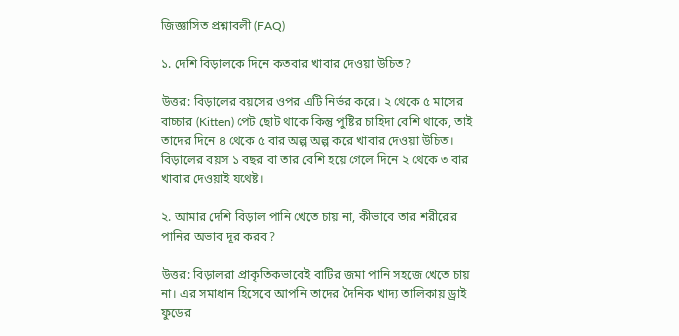জিজ্ঞাসিত প্রশ্নাবলী (FAQ)

১. দেশি বিড়ালকে দিনে কতবার খাবার দেওয়া উচিত?

উত্তর: বিড়ালের বয়সের ওপর এটি নির্ভর করে। ২ থেকে ৫ মাসের বাচ্চার (Kitten) পেট ছোট থাকে কিন্তু পুষ্টির চাহিদা বেশি থাকে, তাই তাদের দিনে ৪ থেকে ৫ বার অল্প অল্প করে খাবার দেওয়া উচিত। বিড়ালের বয়স ১ বছর বা তার বেশি হয়ে গেলে দিনে ২ থেকে ৩ বার খাবার দেওয়াই যথেষ্ট।

২. আমার দেশি বিড়াল পানি খেতে চায় না, কীভাবে তার শরীরের পানির অভাব দূর করব?

উত্তর: বিড়ালরা প্রাকৃতিকভাবেই বাটির জমা পানি সহজে খেতে চায় না। এর সমাধান হিসেবে আপনি তাদের দৈনিক খাদ্য তালিকায় ড্রাই ফুডের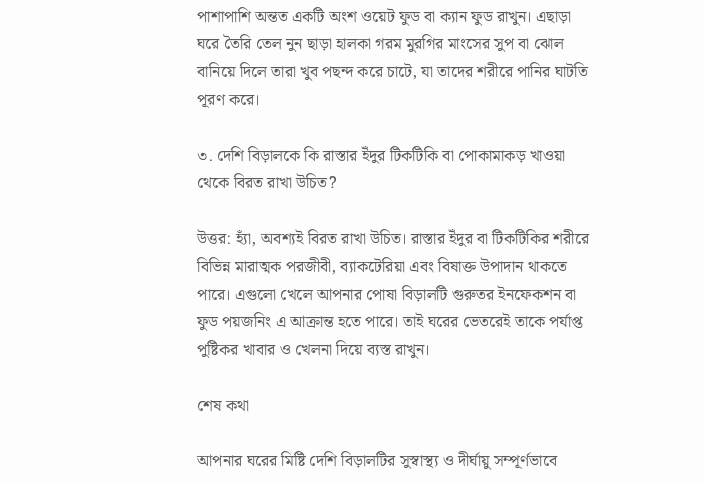পাশাপাশি অন্তত একটি অংশ ওয়েট ফুড বা ক্যান ফুড রাখুন। এছাড়া ঘরে তৈরি তেল নুন ছাড়া হালকা গরম মুরগির মাংসের সুপ বা ঝোল বানিয়ে দিলে তারা খুব পছন্দ করে চাটে, যা তাদের শরীরে পানির ঘাটতি পূরণ করে।

৩. দেশি বিড়ালকে কি রাস্তার ইঁদুর টিকটিকি বা পোকামাকড় খাওয়া থেকে বিরত রাখা উচিত?

উত্তর: হ্যাঁ, অবশ্যই বিরত রাখা উচিত। রাস্তার ইঁদুর বা টিকটিকির শরীরে বিভিন্ন মারাত্মক পরজীবী, ব্যাকটেরিয়া এবং বিষাক্ত উপাদান থাকতে পারে। এগুলো খেলে আপনার পোষা বিড়ালটি গুরুতর ইনফেকশন বা ফুড পয়জনিং এ আক্রান্ত হতে পারে। তাই ঘরের ভেতরেই তাকে পর্যাপ্ত পুষ্টিকর খাবার ও খেলনা দিয়ে ব্যস্ত রাখুন।

শেষ কথা

আপনার ঘরের মিষ্টি দেশি বিড়ালটির সুস্বাস্থ্য ও দীর্ঘায়ু সম্পূর্ণভাবে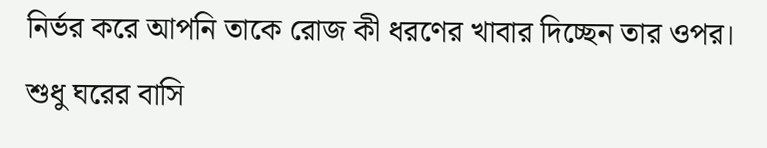নির্ভর করে আপনি তাকে রোজ কী ধরণের খাবার দিচ্ছেন তার ওপর। শুধু ঘরের বাসি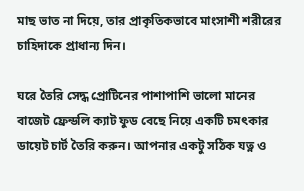মাছ ভাত না দিয়ে, তার প্রাকৃতিকভাবে মাংসাশী শরীরের চাহিদাকে প্রাধান্য দিন।

ঘরে তৈরি সেদ্ধ প্রোটিনের পাশাপাশি ভালো মানের বাজেট ফ্রেন্ডলি ক্যাট ফুড বেছে নিয়ে একটি চমৎকার ডায়েট চার্ট তৈরি করুন। আপনার একটু সঠিক যত্ন ও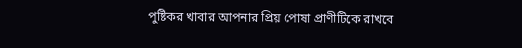পুষ্টিকর খাবার আপনার প্রিয় পোষা প্রাণীটিকে রাখবে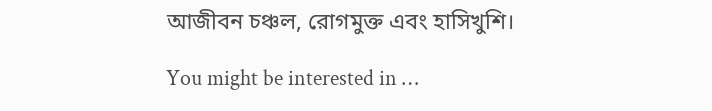আজীবন চঞ্চল, রোগমুক্ত এবং হাসিখুশি।

You might be interested in …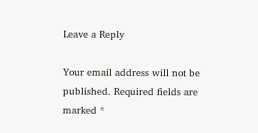Leave a Reply

Your email address will not be published. Required fields are marked *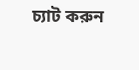চ্যাট করুন